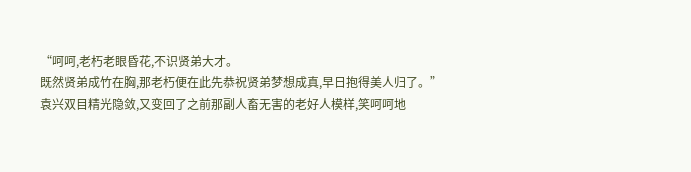“呵呵,老朽老眼昏花,不识贤弟大才。
既然贤弟成竹在胸,那老朽便在此先恭祝贤弟梦想成真,早日抱得美人归了。”
袁兴双目精光隐敛,又变回了之前那副人畜无害的老好人模样,笑呵呵地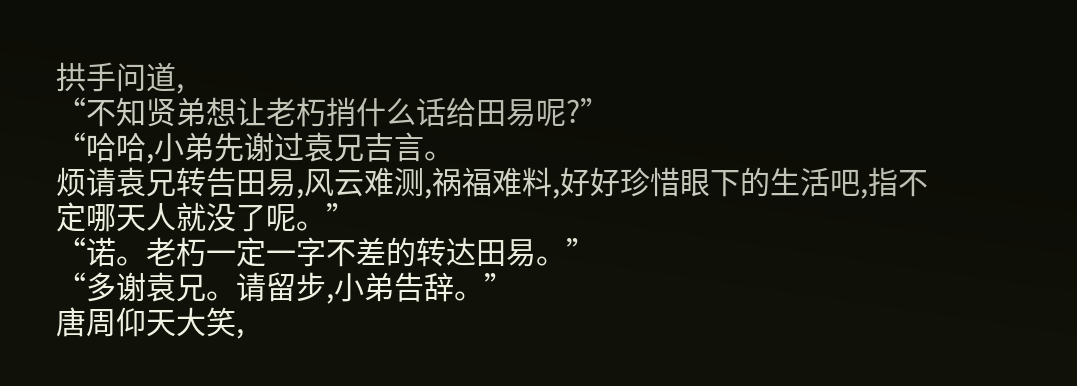拱手问道,
“不知贤弟想让老朽捎什么话给田易呢?”
“哈哈,小弟先谢过袁兄吉言。
烦请袁兄转告田易,风云难测,祸福难料,好好珍惜眼下的生活吧,指不定哪天人就没了呢。”
“诺。老朽一定一字不差的转达田易。”
“多谢袁兄。请留步,小弟告辞。”
唐周仰天大笑,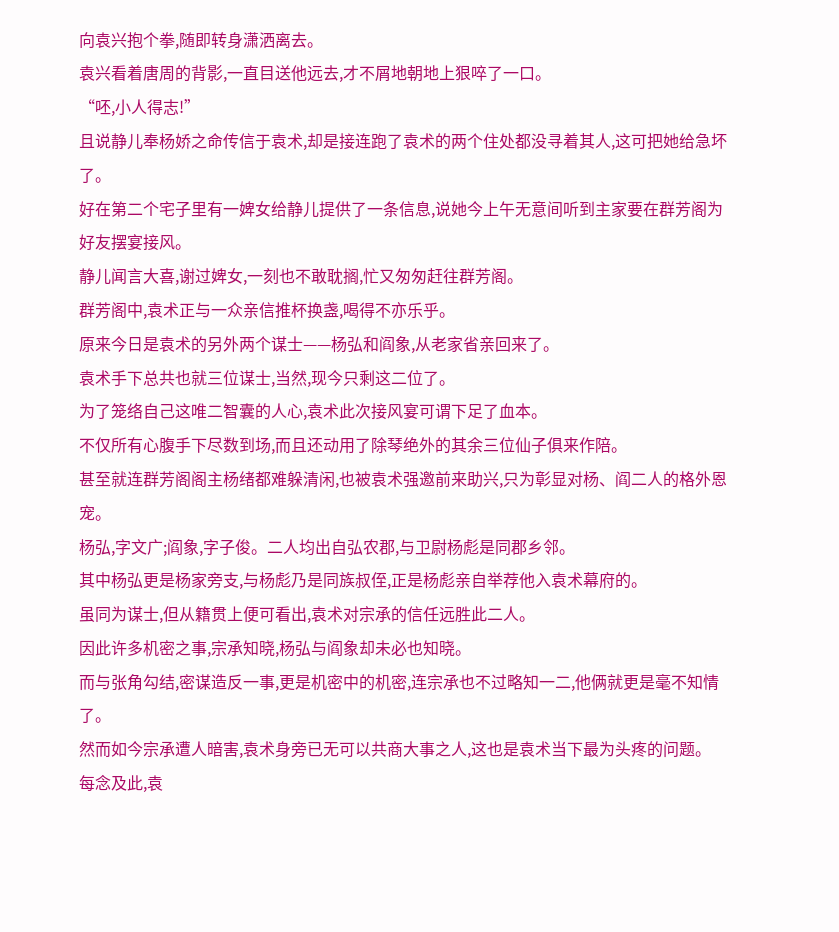向袁兴抱个拳,随即转身潇洒离去。
袁兴看着唐周的背影,一直目送他远去,才不屑地朝地上狠啐了一口。
“呸,小人得志!”
且说静儿奉杨娇之命传信于袁术,却是接连跑了袁术的两个住处都没寻着其人,这可把她给急坏了。
好在第二个宅子里有一婢女给静儿提供了一条信息,说她今上午无意间听到主家要在群芳阁为好友摆宴接风。
静儿闻言大喜,谢过婢女,一刻也不敢耽搁,忙又匆匆赶往群芳阁。
群芳阁中,袁术正与一众亲信推杯换盏,喝得不亦乐乎。
原来今日是袁术的另外两个谋士——杨弘和阎象,从老家省亲回来了。
袁术手下总共也就三位谋士,当然,现今只剩这二位了。
为了笼络自己这唯二智囊的人心,袁术此次接风宴可谓下足了血本。
不仅所有心腹手下尽数到场,而且还动用了除琴绝外的其余三位仙子俱来作陪。
甚至就连群芳阁阁主杨绪都难躲清闲,也被袁术强邀前来助兴,只为彰显对杨、阎二人的格外恩宠。
杨弘,字文广;阎象,字子俊。二人均出自弘农郡,与卫尉杨彪是同郡乡邻。
其中杨弘更是杨家旁支,与杨彪乃是同族叔侄,正是杨彪亲自举荐他入袁术幕府的。
虽同为谋士,但从籍贯上便可看出,袁术对宗承的信任远胜此二人。
因此许多机密之事,宗承知晓,杨弘与阎象却未必也知晓。
而与张角勾结,密谋造反一事,更是机密中的机密,连宗承也不过略知一二,他俩就更是毫不知情了。
然而如今宗承遭人暗害,袁术身旁已无可以共商大事之人,这也是袁术当下最为头疼的问题。
每念及此,袁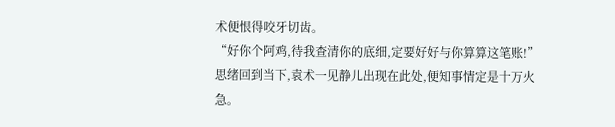术便恨得咬牙切齿。
“好你个阿鸡,待我查清你的底细,定要好好与你算算这笔账!”
思绪回到当下,袁术一见静儿出现在此处,便知事情定是十万火急。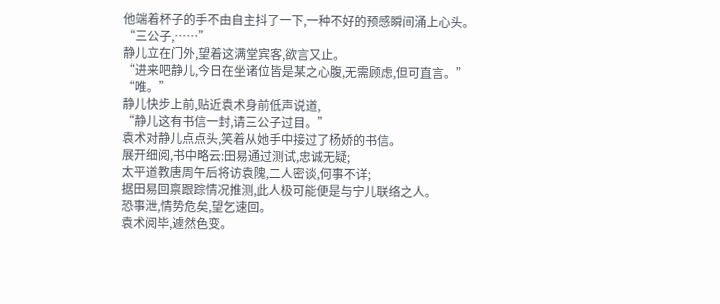他端着杯子的手不由自主抖了一下,一种不好的预感瞬间涌上心头。
“三公子,……”
静儿立在门外,望着这满堂宾客,欲言又止。
“进来吧静儿,今日在坐诸位皆是某之心腹,无需顾虑,但可直言。”
“唯。”
静儿快步上前,贴近袁术身前低声说道,
“静儿这有书信一封,请三公子过目。”
袁术对静儿点点头,笑着从她手中接过了杨娇的书信。
展开细阅,书中略云:田易通过测试,忠诚无疑;
太平道教唐周午后将访袁隗,二人密谈,何事不详;
据田易回禀跟踪情况推测,此人极可能便是与宁儿联络之人。
恐事泄,情势危矣,望乞速回。
袁术阅毕,遽然色变。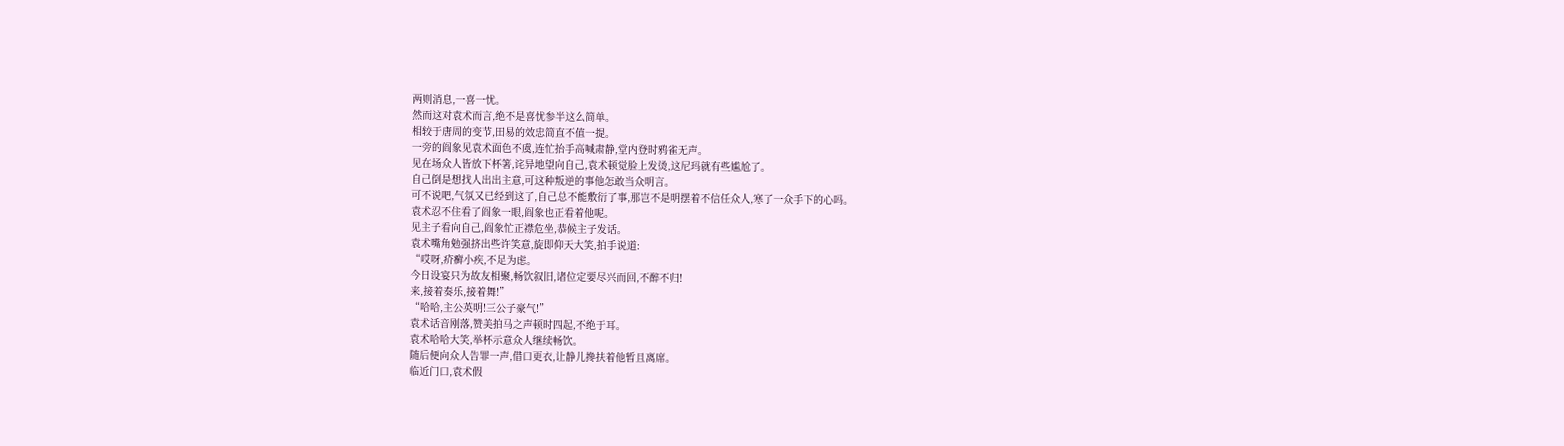两则消息,一喜一忧。
然而这对袁术而言,绝不是喜忧参半这么简单。
相较于唐周的变节,田易的效忠简直不值一提。
一旁的阎象见袁术面色不虞,连忙抬手高喊肃静,堂内登时鸦雀无声。
见在场众人皆放下杯箸,诧异地望向自己,袁术顿觉脸上发烫,这尼玛就有些尴尬了。
自己倒是想找人出出主意,可这种叛逆的事他怎敢当众明言。
可不说吧,气氛又已经到这了,自己总不能敷衍了事,那岂不是明摆着不信任众人,寒了一众手下的心吗。
袁术忍不住看了阎象一眼,阎象也正看着他呢。
见主子看向自己,阎象忙正襟危坐,恭候主子发话。
袁术嘴角勉强挤出些许笑意,旋即仰天大笑,拍手说道:
“哎呀,疥癣小疾,不足为虑。
今日设宴只为故友相聚,畅饮叙旧,诸位定要尽兴而回,不醉不归!
来,接着奏乐,接着舞!”
“哈哈,主公英明!三公子豪气!”
袁术话音刚落,赞美拍马之声顿时四起,不绝于耳。
袁术哈哈大笑,举杯示意众人继续畅饮。
随后便向众人告罪一声,借口更衣,让静儿搀扶着他暂且离席。
临近门口,袁术假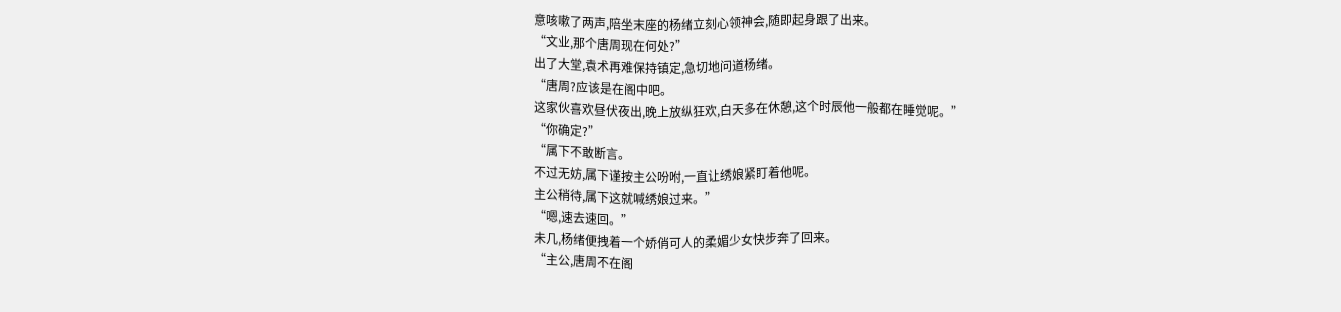意咳嗽了两声,陪坐末座的杨绪立刻心领神会,随即起身跟了出来。
“文业,那个唐周现在何处?”
出了大堂,袁术再难保持镇定,急切地问道杨绪。
“唐周?应该是在阁中吧。
这家伙喜欢昼伏夜出,晚上放纵狂欢,白天多在休憩,这个时辰他一般都在睡觉呢。”
“你确定?”
“属下不敢断言。
不过无妨,属下谨按主公吩咐,一直让绣娘紧盯着他呢。
主公稍待,属下这就喊绣娘过来。”
“嗯,速去速回。”
未几,杨绪便拽着一个娇俏可人的柔媚少女快步奔了回来。
“主公,唐周不在阁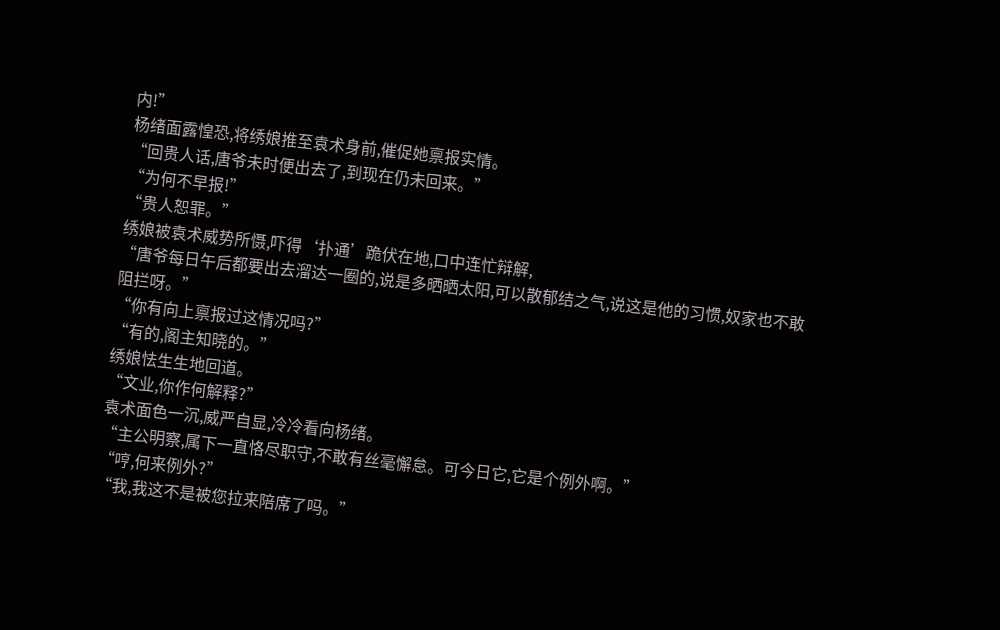内!”
杨绪面露惶恐,将绣娘推至袁术身前,催促她禀报实情。
“回贵人话,唐爷未时便出去了,到现在仍未回来。”
“为何不早报!”
“贵人恕罪。”
绣娘被袁术威势所慑,吓得‘扑通’跪伏在地,口中连忙辩解,
“唐爷每日午后都要出去溜达一圈的,说是多晒晒太阳,可以散郁结之气,说这是他的习惯,奴家也不敢阻拦呀。”
“你有向上禀报过这情况吗?”
“有的,阁主知晓的。”
绣娘怯生生地回道。
“文业,你作何解释?”
袁术面色一沉,威严自显,冷冷看向杨绪。
“主公明察,属下一直恪尽职守,不敢有丝毫懈怠。可今日它,它是个例外啊。”
“哼,何来例外?”
“我,我这不是被您拉来陪席了吗。”